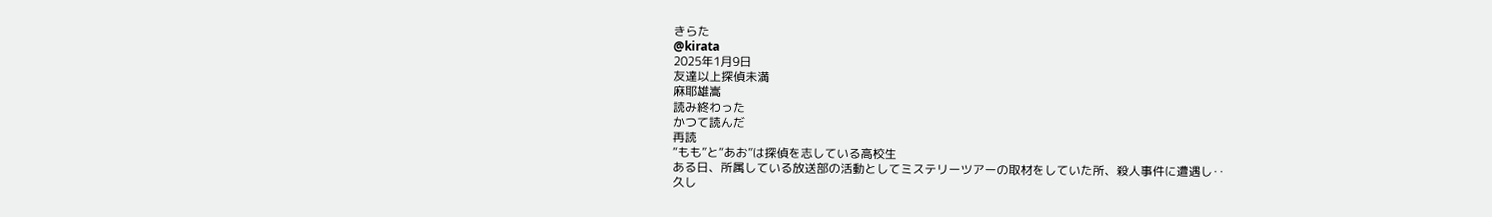きらた
@kirata
2025年1月9日
友達以上探偵未満
麻耶雄嵩
読み終わった
かつて読んだ
再読
“もも”と“あお”は探偵を志している高校生
ある日、所属している放送部の活動としてミステリーツアーの取材をしていた所、殺人事件に遭遇し‥
久し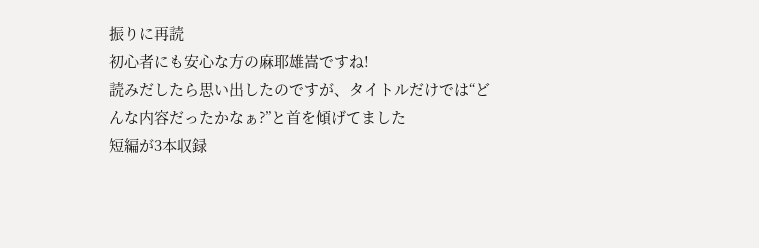振りに再読
初心者にも安心な方の麻耶雄嵩ですね!
読みだしたら思い出したのですが、タイトルだけでは“どんな内容だったかなぁ?”と首を傾げてました
短編が3本収録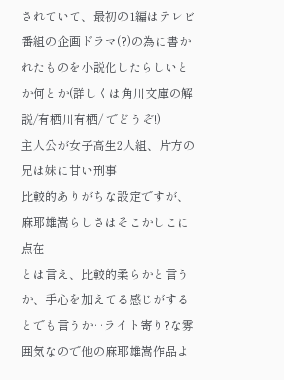されていて、最初の1編はテレビ番組の企画ドラマ(?)の為に書かれたものを小説化したらしいとか何とか(詳しくは角川文庫の解説/有栖川有栖/ でどうぞ!)
主人公が女子高生2人組、片方の兄は妹に甘い刑事
比較的ありがちな設定ですが、麻耶雄嵩らしさはそこかしこに点在
とは言え、比較的柔らかと言うか、手心を加えてる感じがするとでも言うか‥ライト寄り?な雰囲気なので他の麻耶雄嵩作品よ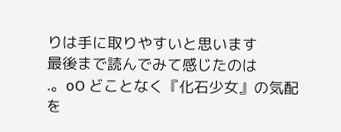りは手に取りやすいと思います
最後まで読んでみて感じたのは
.。oO どことなく『化石少女』の気配を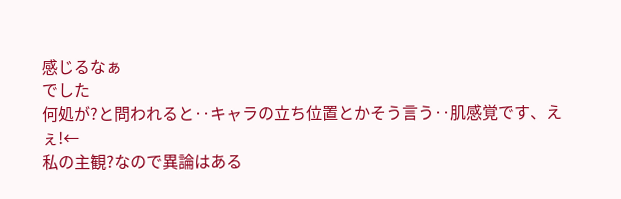感じるなぁ
でした
何処が?と問われると‥キャラの立ち位置とかそう言う‥肌感覚です、えぇ!←
私の主観?なので異論はある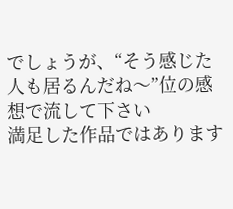でしょうが、“そう感じた人も居るんだね〜”位の感想で流して下さい
満足した作品ではあります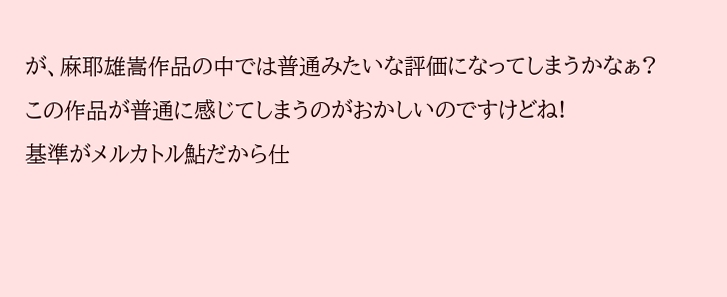が、麻耶雄嵩作品の中では普通みたいな評価になってしまうかなぁ?
この作品が普通に感じてしまうのがおかしいのですけどね!
基準がメルカトル鮎だから仕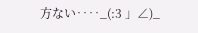方ない‥‥_(:3 」∠)_